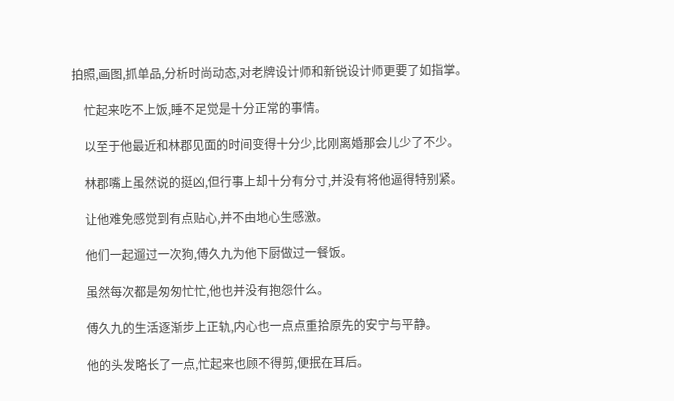拍照,画图,抓单品,分析时尚动态,对老牌设计师和新锐设计师更要了如指掌。

    忙起来吃不上饭,睡不足觉是十分正常的事情。

    以至于他最近和林郡见面的时间变得十分少,比刚离婚那会儿少了不少。

    林郡嘴上虽然说的挺凶,但行事上却十分有分寸,并没有将他逼得特别紧。

    让他难免感觉到有点贴心,并不由地心生感激。

    他们一起遛过一次狗,傅久九为他下厨做过一餐饭。

    虽然每次都是匆匆忙忙,他也并没有抱怨什么。

    傅久九的生活逐渐步上正轨,内心也一点点重拾原先的安宁与平静。

    他的头发略长了一点,忙起来也顾不得剪,便抿在耳后。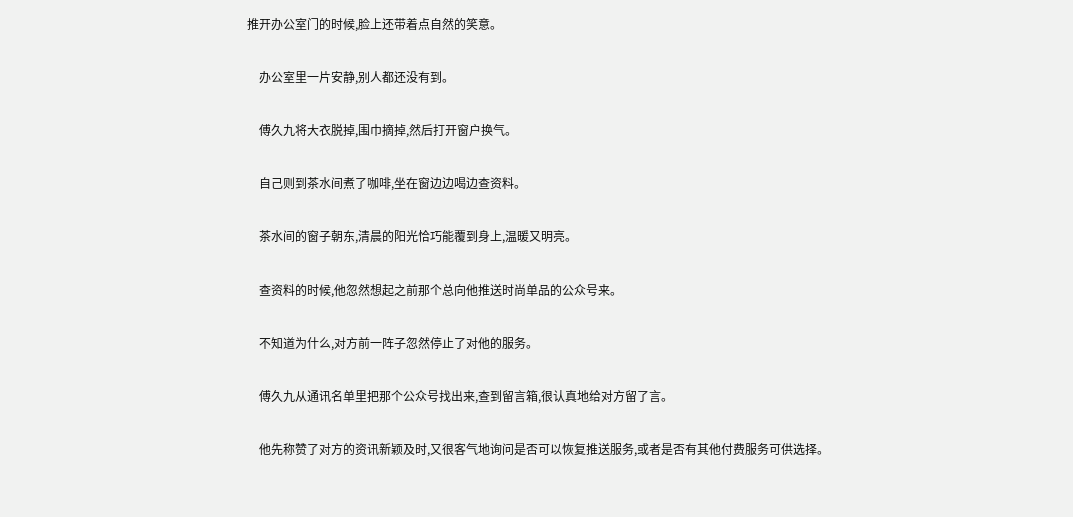推开办公室门的时候,脸上还带着点自然的笑意。

    办公室里一片安静,别人都还没有到。

    傅久九将大衣脱掉,围巾摘掉,然后打开窗户换气。

    自己则到茶水间煮了咖啡,坐在窗边边喝边查资料。

    茶水间的窗子朝东,清晨的阳光恰巧能覆到身上,温暖又明亮。

    查资料的时候,他忽然想起之前那个总向他推送时尚单品的公众号来。

    不知道为什么,对方前一阵子忽然停止了对他的服务。

    傅久九从通讯名单里把那个公众号找出来,查到留言箱,很认真地给对方留了言。

    他先称赞了对方的资讯新颖及时,又很客气地询问是否可以恢复推送服务,或者是否有其他付费服务可供选择。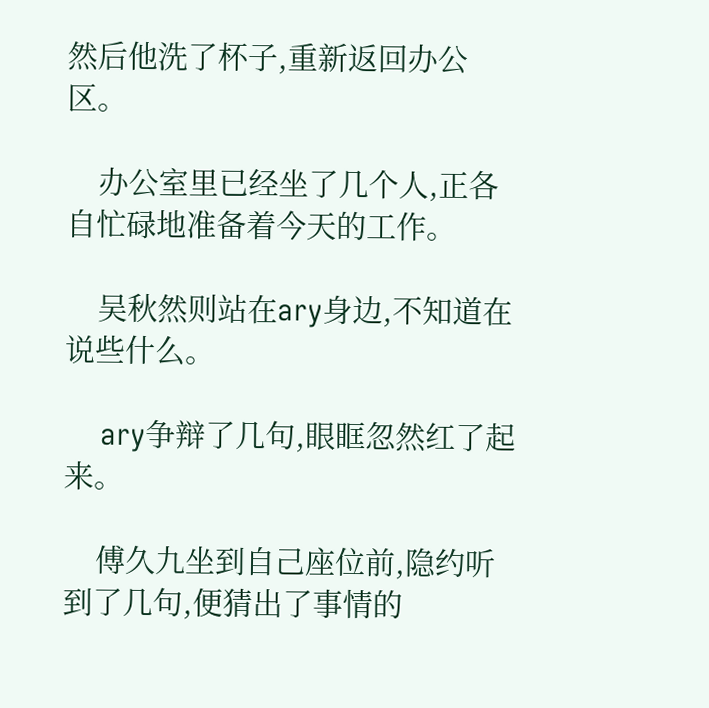然后他洗了杯子,重新返回办公区。

    办公室里已经坐了几个人,正各自忙碌地准备着今天的工作。

    吴秋然则站在ary身边,不知道在说些什么。

    ary争辩了几句,眼眶忽然红了起来。

    傅久九坐到自己座位前,隐约听到了几句,便猜出了事情的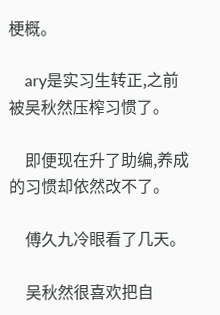梗概。

    ary是实习生转正,之前被吴秋然压榨习惯了。

    即便现在升了助编,养成的习惯却依然改不了。

    傅久九冷眼看了几天。

    吴秋然很喜欢把自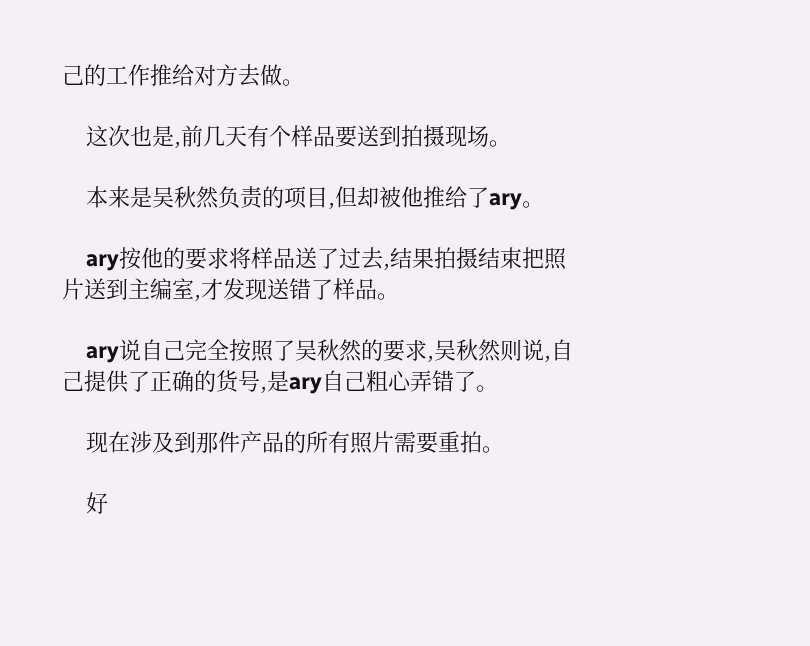己的工作推给对方去做。

    这次也是,前几天有个样品要送到拍摄现场。

    本来是吴秋然负责的项目,但却被他推给了ary。

    ary按他的要求将样品送了过去,结果拍摄结束把照片送到主编室,才发现送错了样品。

    ary说自己完全按照了吴秋然的要求,吴秋然则说,自己提供了正确的货号,是ary自己粗心弄错了。

    现在涉及到那件产品的所有照片需要重拍。

    好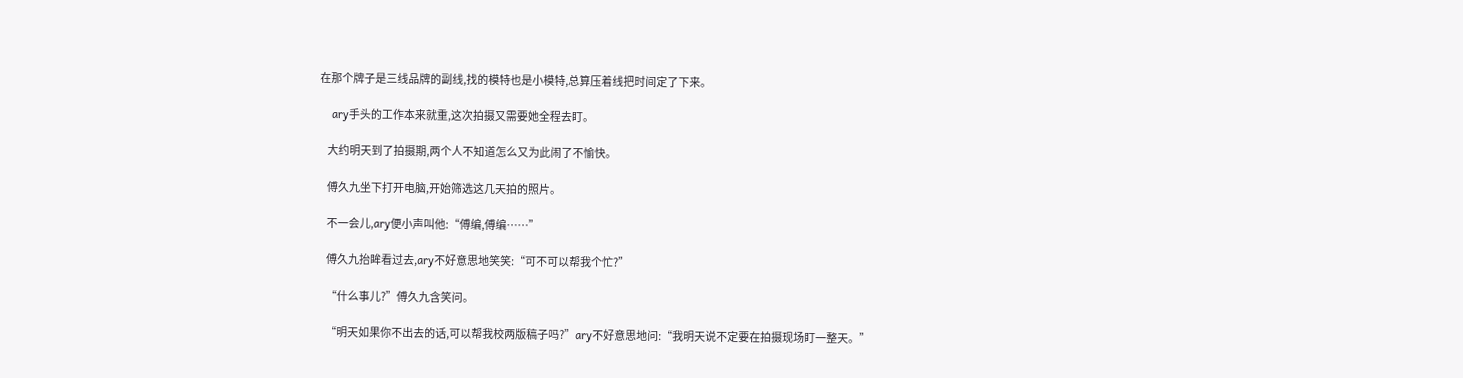在那个牌子是三线品牌的副线,找的模特也是小模特,总算压着线把时间定了下来。

    ary手头的工作本来就重,这次拍摄又需要她全程去盯。

    大约明天到了拍摄期,两个人不知道怎么又为此闹了不愉快。

    傅久九坐下打开电脑,开始筛选这几天拍的照片。

    不一会儿,ary便小声叫他:“傅编,傅编……”

    傅久九抬眸看过去,ary不好意思地笑笑:“可不可以帮我个忙?”

    “什么事儿?”傅久九含笑问。

    “明天如果你不出去的话,可以帮我校两版稿子吗?”ary不好意思地问:“我明天说不定要在拍摄现场盯一整天。”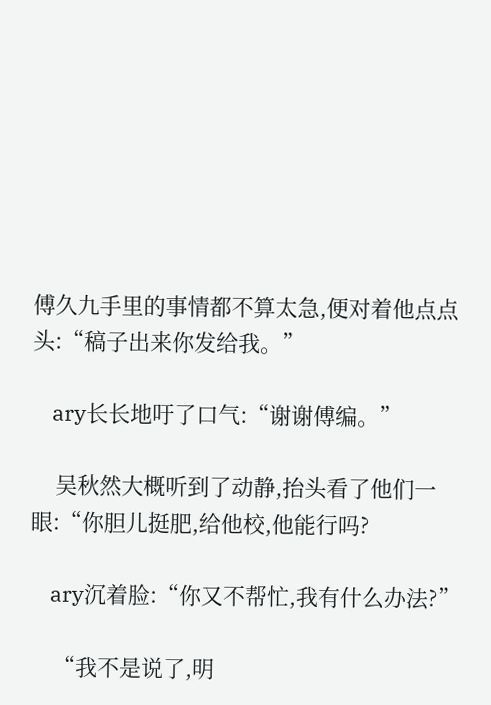傅久九手里的事情都不算太急,便对着他点点头:“稿子出来你发给我。”

    ary长长地吁了口气:“谢谢傅编。”

    吴秋然大概听到了动静,抬头看了他们一眼:“你胆儿挺肥,给他校,他能行吗?

    ary沉着脸:“你又不帮忙,我有什么办法?”

    “我不是说了,明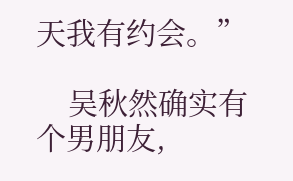天我有约会。”

    吴秋然确实有个男朋友,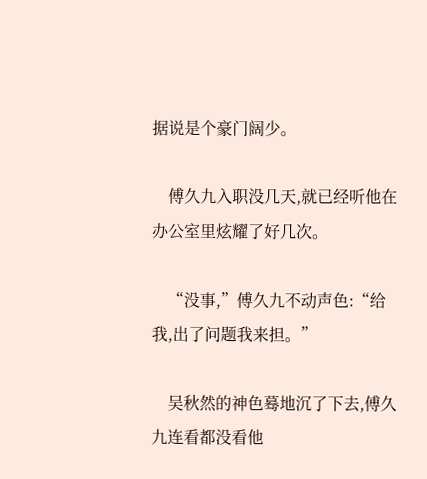据说是个豪门阔少。

    傅久九入职没几天,就已经听他在办公室里炫耀了好几次。

    “没事,”傅久九不动声色:“给我,出了问题我来担。”

    吴秋然的神色蓦地沉了下去,傅久九连看都没看他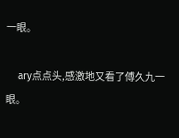一眼。

    ary点点头,感激地又看了傅久九一眼。